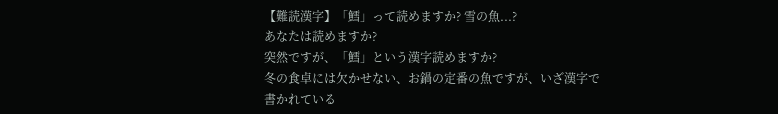【難読漢字】「鱈」って読めますか? 雪の魚...?
あなたは読めますか?
突然ですが、「鱈」という漢字読めますか?
冬の食卓には欠かせない、お鍋の定番の魚ですが、いざ漢字で書かれている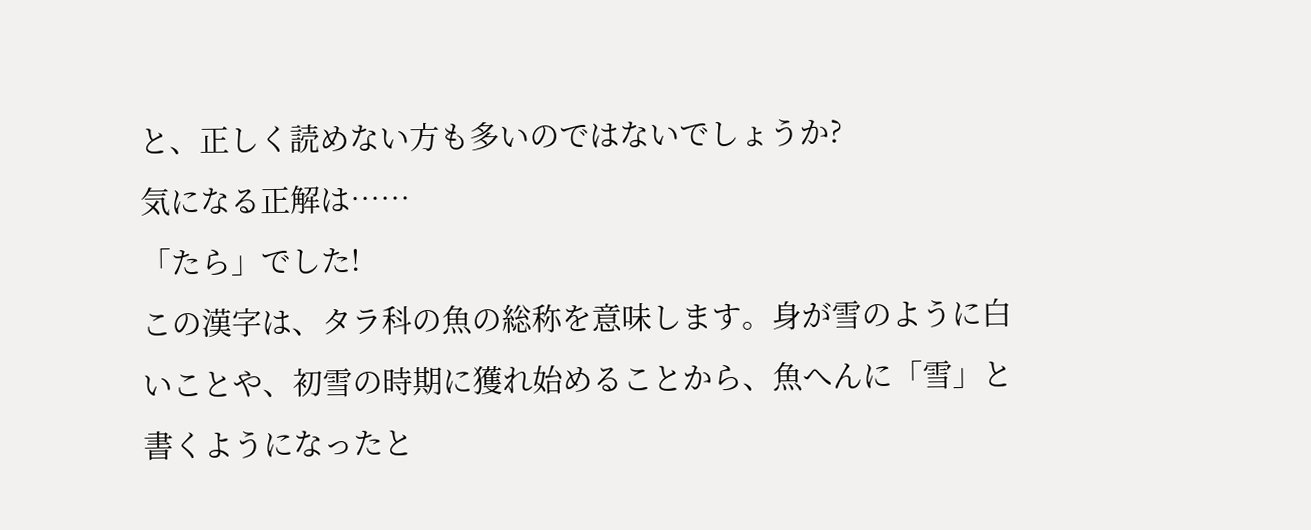と、正しく読めない方も多いのではないでしょうか?
気になる正解は……
「たら」でした!
この漢字は、タラ科の魚の総称を意味します。身が雪のように白いことや、初雪の時期に獲れ始めることから、魚へんに「雪」と書くようになったと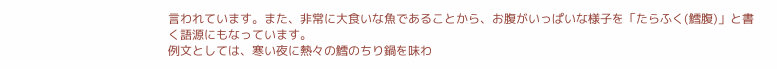言われています。また、非常に大食いな魚であることから、お腹がいっぱいな様子を「たらふく(鱈腹)」と書く語源にもなっています。
例文としては、寒い夜に熱々の鱈のちり鍋を味わ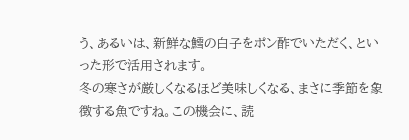う、あるいは、新鮮な鱈の白子をポン酢でいただく、といった形で活用されます。
冬の寒さが厳しくなるほど美味しくなる、まさに季節を象徴する魚ですね。この機会に、読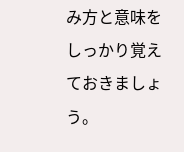み方と意味をしっかり覚えておきましょう。